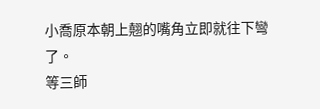小喬原本朝上翹的嘴角立即就往下彎了。
等三師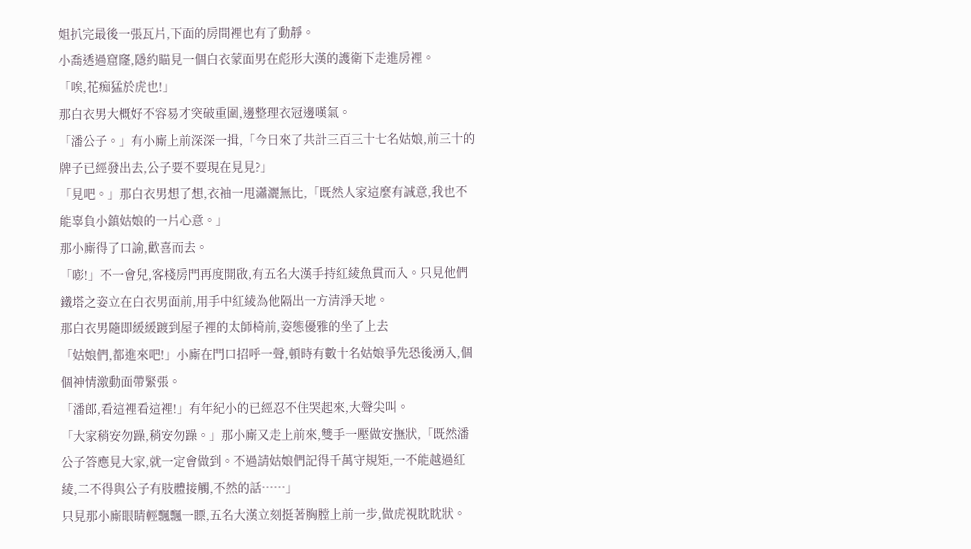姐扒完最後一張瓦片,下面的房間裡也有了動靜。
小喬透過窟窿,隱約瞄見一個白衣蒙面男在彪形大漢的護衛下走進房裡。
「唉,花痴猛於虎也!」
那白衣男大概好不容易才突破重圍,邊整理衣冠邊嘆氣。
「潘公子。」有小廝上前深深一揖,「今日來了共計三百三十七名姑娘,前三十的牌子已經發出去,公子要不要現在見見?」
「見吧。」那白衣男想了想,衣袖一甩瀟灑無比,「既然人家這麼有誠意,我也不能辜負小鎮姑娘的一片心意。」
那小廝得了口諭,歡喜而去。
「嘭!」不一會兒,客棧房門再度開啟,有五名大漢手持紅綾魚貫而入。只見他們鐵塔之姿立在白衣男面前,用手中紅綾為他隔出一方清淨天地。
那白衣男隨即緩緩踱到屋子裡的太師椅前,姿態優雅的坐了上去
「姑娘們,都進來吧!」小廝在門口招呼一聲,頓時有數十名姑娘爭先恐後湧入,個個神情激動面帶緊張。
「潘郎,看這裡看這裡!」有年紀小的已經忍不住哭起來,大聲尖叫。
「大家稍安勿躁,稍安勿躁。」那小廝又走上前來,雙手一壓做安撫狀,「既然潘公子答應見大家,就一定會做到。不過請姑娘們記得千萬守規矩,一不能越過紅綾,二不得與公子有肢體接觸,不然的話……」
只見那小廝眼睛輕飄飄一瞟,五名大漢立刻挺著胸膛上前一步,做虎視眈眈狀。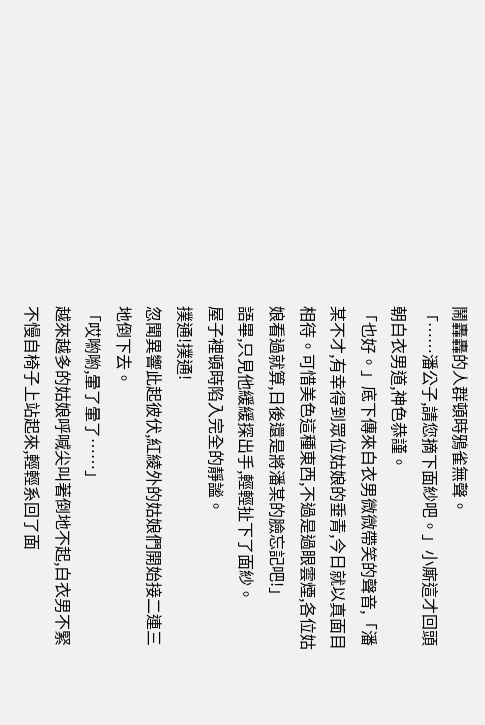鬧轟轟的人群頓時鴉雀無聲。
「……潘公子,請您摘下面紗吧。」小廝這才回頭朝白衣男道,神色恭謹。
「也好。」底下傳來白衣男微微帶笑的聲音,「潘某不才,有幸得到眾位姑娘的垂青,今日就以真面目相待。可惜美色這種東西,不過是過眼雲煙,各位姑娘看過就算,日後還是將潘某的臉忘記吧!」
語畢,只見他緩緩探出手,輕輕扯下了面紗。
屋子裡頓時陷入完全的靜謐。
撲通!撲通!
忽聞異響此起彼伏,紅綾外的姑娘們開始接二連三地倒下去。
「哎喲喲,暈了暈了……」
越來越多的姑娘呼喊尖叫著倒地不起,白衣男不緊不慢自椅子上站起來,輕輕系回了面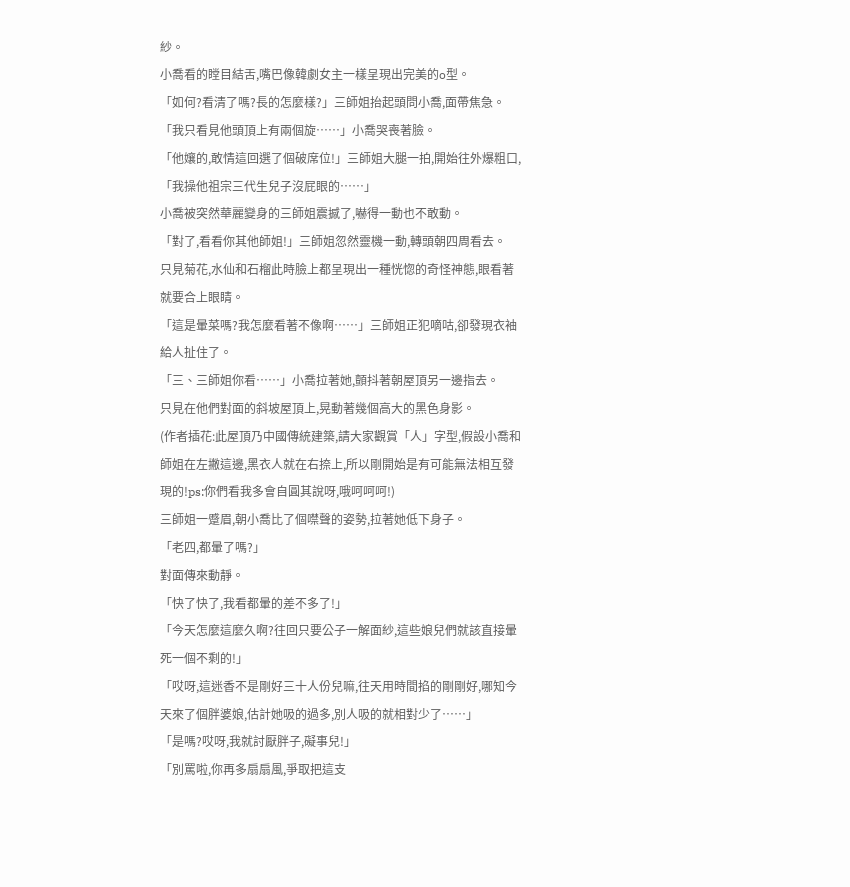紗。
小喬看的瞠目結舌,嘴巴像韓劇女主一樣呈現出完美的o型。
「如何?看清了嗎?長的怎麼樣?」三師姐抬起頭問小喬,面帶焦急。
「我只看見他頭頂上有兩個旋……」小喬哭喪著臉。
「他孃的,敢情這回選了個破席位!」三師姐大腿一拍,開始往外爆粗口,「我操他祖宗三代生兒子沒屁眼的……」
小喬被突然華麗變身的三師姐震撼了,嚇得一動也不敢動。
「對了,看看你其他師姐!」三師姐忽然靈機一動,轉頭朝四周看去。
只見菊花,水仙和石榴此時臉上都呈現出一種恍惚的奇怪神態,眼看著就要合上眼睛。
「這是暈菜嗎?我怎麼看著不像啊……」三師姐正犯嘀咕,卻發現衣袖給人扯住了。
「三、三師姐你看……」小喬拉著她,顫抖著朝屋頂另一邊指去。
只見在他們對面的斜坡屋頂上,晃動著幾個高大的黑色身影。
(作者插花:此屋頂乃中國傳統建築,請大家觀賞「人」字型,假設小喬和師姐在左撇這邊,黑衣人就在右捺上,所以剛開始是有可能無法相互發現的!ps:你們看我多會自圓其說呀,哦呵呵呵!)
三師姐一蹙眉,朝小喬比了個噤聲的姿勢,拉著她低下身子。
「老四,都暈了嗎?」
對面傳來動靜。
「快了快了,我看都暈的差不多了!」
「今天怎麼這麼久啊?往回只要公子一解面紗,這些娘兒們就該直接暈死一個不剩的!」
「哎呀,這迷香不是剛好三十人份兒嘛,往天用時間掐的剛剛好,哪知今天來了個胖婆娘,估計她吸的過多,別人吸的就相對少了……」
「是嗎?哎呀,我就討厭胖子,礙事兒!」
「別罵啦,你再多扇扇風,爭取把這支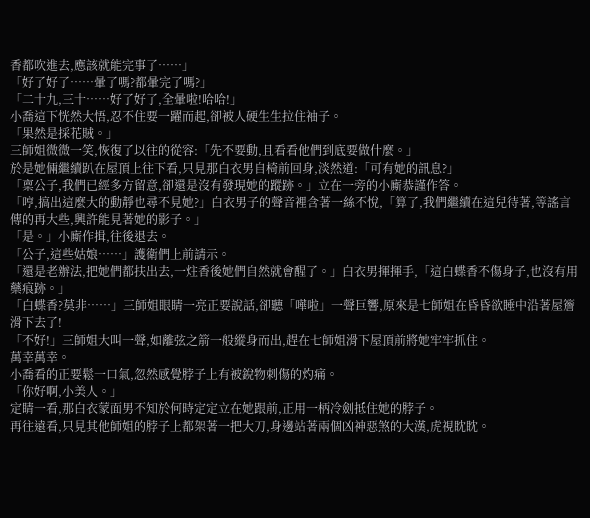香都吹進去,應該就能完事了……」
「好了好了……暈了嗎?都暈完了嗎?」
「二十九,三十……好了好了,全暈啦!哈哈!」
小喬這下恍然大悟,忍不住要一躍而起,卻被人硬生生拉住袖子。
「果然是採花賊。」
三師姐微微一笑,恢復了以往的從容:「先不要動,且看看他們到底要做什麼。」
於是她倆繼續趴在屋頂上往下看,只見那白衣男自椅前回身,淡然道:「可有她的訊息?」
「稟公子,我們已經多方留意,卻還是沒有發現她的蹤跡。」立在一旁的小廝恭謹作答。
「哼,搞出這麼大的動靜也尋不見她?」白衣男子的聲音裡含著一絲不悅,「算了,我們繼續在這兒待著,等謠言傳的再大些,興許能見著她的影子。」
「是。」小廝作揖,往後退去。
「公子,這些姑娘……」護衛們上前請示。
「還是老辦法,把她們都扶出去,一炷香後她們自然就會醒了。」白衣男揮揮手,「這白蝶香不傷身子,也沒有用藥痕跡。」
「白蝶香?莫非……」三師姐眼睛一亮正要說話,卻聽「嘩啦」一聲巨響,原來是七師姐在昏昏欲睡中沿著屋簷滑下去了!
「不好!」三師姐大叫一聲,如離弦之箭一般縱身而出,趕在七師姐滑下屋頂前將她牢牢抓住。
萬幸萬幸。
小喬看的正要鬆一口氣,忽然感覺脖子上有被銳物刺傷的灼痛。
「你好啊,小美人。」
定睛一看,那白衣蒙面男不知於何時定定立在她跟前,正用一柄冷劍抵住她的脖子。
再往遠看,只見其他師姐的脖子上都架著一把大刀,身邊站著兩個凶神惡煞的大漢,虎視眈眈。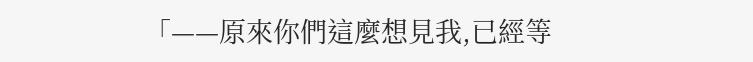「——原來你們這麼想見我,已經等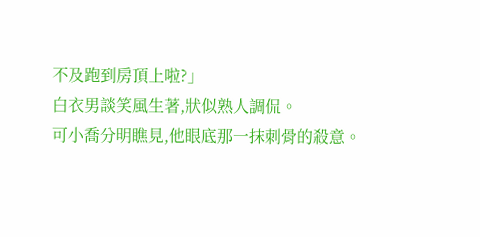不及跑到房頂上啦?」
白衣男談笑風生著,狀似熟人調侃。
可小喬分明瞧見,他眼底那一抹刺骨的殺意。